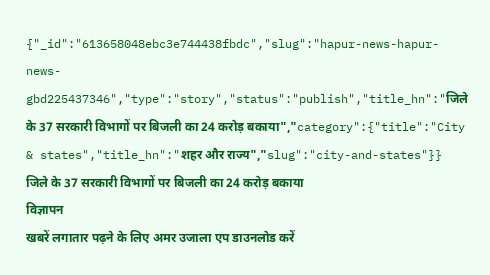{"_id":"613658048ebc3e744438fbdc","slug":"hapur-news-hapur-news-gbd225437346","type":"story","status":"publish","title_hn":"जिले के 37 सरकारी विभागों पर बिजली का 24 करोड़ बकाया","category":{"title":"City & states","title_hn":"शहर और राज्य","slug":"city-and-states"}}
जिले के 37 सरकारी विभागों पर बिजली का 24 करोड़ बकाया
विज्ञापन
खबरें लगातार पढ़ने के लिए अमर उजाला एप डाउनलोड करें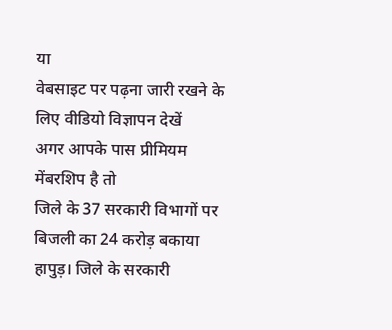या
वेबसाइट पर पढ़ना जारी रखने के लिए वीडियो विज्ञापन देखें
अगर आपके पास प्रीमियम मेंबरशिप है तो
जिले के 37 सरकारी विभागों पर बिजली का 24 करोड़ बकाया
हापुड़। जिले के सरकारी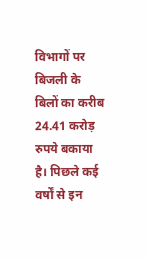विभागों पर बिजली के बिलों का करीब 24.41 करोड़ रुपये बकाया है। पिछले कई वर्षों से इन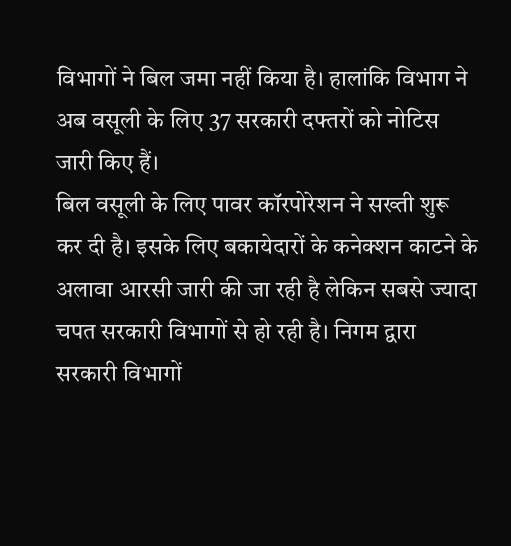विभागों ने बिल जमा नहीं किया है। हालांकि विभाग ने अब वसूली के लिए 37 सरकारी दफ्तरों को नोटिस जारी किए हैं।
बिल वसूली के लिए पावर कॉरपोरेशन ने सख्ती शुरू कर दी है। इसके लिए बकायेदारों के कनेक्शन काटने के अलावा आरसी जारी की जा रही है लेकिन सबसे ज्यादा चपत सरकारी विभागों से हो रही है। निगम द्वारा सरकारी विभागों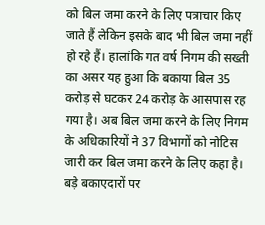को बिल जमा करने के लिए पत्राचार किए जाते हैं लेकिन इसके बाद भी बिल जमा नहीं हो रहे हैं। हालांकि गत वर्ष निगम की सख्ती का असर यह हुआ कि बकाया बिल 35 करोड़ से घटकर 24 करोड़ के आसपास रह गया है। अब बिल जमा करने के लिए निगम के अधिकारियों ने 37 विभागों को नोटिस जारी कर बिल जमा करने के लिए कहा है।
बड़े बकाएदारों पर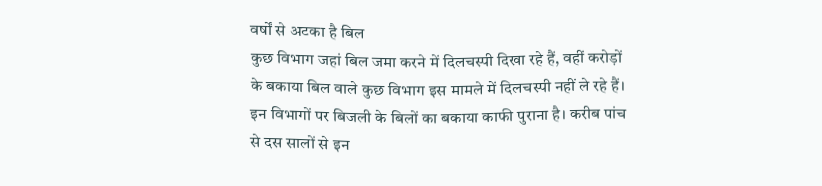वर्षों से अटका है बिल
कुछ विभाग जहां बिल जमा करने में दिलचस्पी दिखा रहे हैं, वहीं करोड़ों के बकाया बिल वाले कुछ विभाग इस मामले में दिलचस्पी नहीं ले रहे हैं। इन विभागों पर बिजली के बिलों का बकाया काफी पुराना है। करीब पांच से दस सालों से इन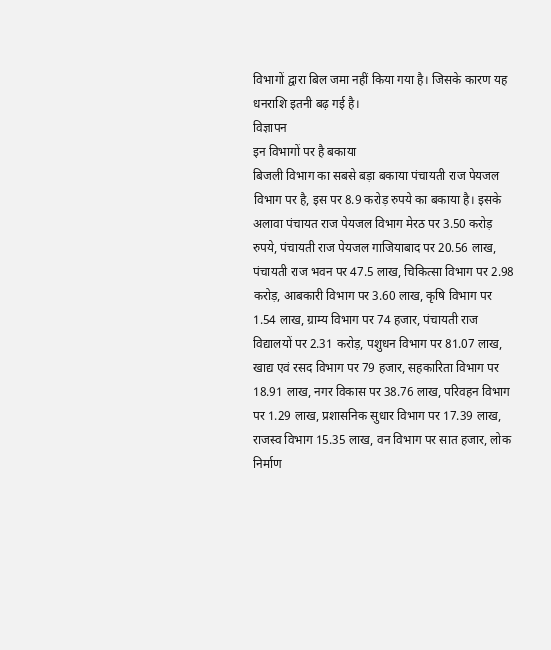विभागों द्वारा बिल जमा नहीं किया गया है। जिसके कारण यह धनराशि इतनी बढ़ गई है।
विज्ञापन
इन विभागों पर है बकाया
बिजली विभाग का सबसे बड़ा बकाया पंचायती राज पेयजल विभाग पर है, इस पर 8.9 करोड़ रुपये का बकाया है। इसके अलावा पंचायत राज पेयजल विभाग मेरठ पर 3.50 करोड़ रुपये, पंचायती राज पेयजल गाजियाबाद पर 20.56 लाख, पंचायती राज भवन पर 47.5 लाख, चिकित्सा विभाग पर 2.98 करोड़, आबकारी विभाग पर 3.60 लाख, कृषि विभाग पर 1.54 लाख, ग्राम्य विभाग पर 74 हजार, पंचायती राज विद्यालयों पर 2.31 करोड़, पशुधन विभाग पर 81.07 लाख, खाद्य एवं रसद विभाग पर 79 हजार, सहकारिता विभाग पर 18.91 लाख, नगर विकास पर 38.76 लाख, परिवहन विभाग पर 1.29 लाख, प्रशासनिक सुधार विभाग पर 17.39 लाख, राजस्व विभाग 15.35 लाख, वन विभाग पर सात हजार, लोक निर्माण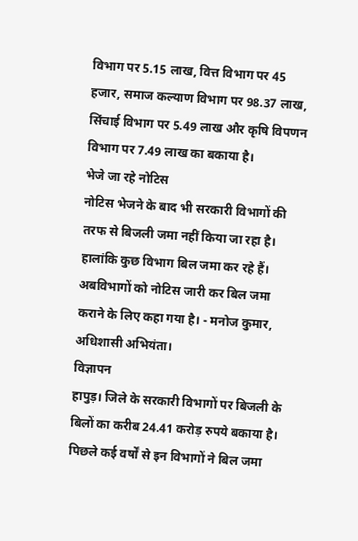विभाग पर 5.15 लाख, वित्त विभाग पर 45 हजार, समाज कल्याण विभाग पर 98.37 लाख, सिंचाई विभाग पर 5.49 लाख और कृषि विपणन विभाग पर 7.49 लाख का बकाया है।
भेजे जा रहे नोटिस
नोटिस भेजने के बाद भी सरकारी विभागों की तरफ से बिजली जमा नहीं किया जा रहा है। हालांकि कुछ विभाग बिल जमा कर रहे हैं। अबविभागों को नोटिस जारी कर बिल जमा कराने के लिए कहा गया है। - मनोज कुमार, अधिशासी अभियंता।
विज्ञापन
हापुड़। जिले के सरकारी विभागों पर बिजली के बिलों का करीब 24.41 करोड़ रुपये बकाया है। पिछले कई वर्षों से इन विभागों ने बिल जमा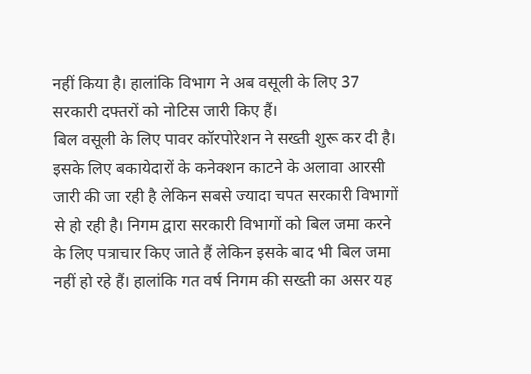नहीं किया है। हालांकि विभाग ने अब वसूली के लिए 37 सरकारी दफ्तरों को नोटिस जारी किए हैं।
बिल वसूली के लिए पावर कॉरपोरेशन ने सख्ती शुरू कर दी है। इसके लिए बकायेदारों के कनेक्शन काटने के अलावा आरसी जारी की जा रही है लेकिन सबसे ज्यादा चपत सरकारी विभागों से हो रही है। निगम द्वारा सरकारी विभागों को बिल जमा करने के लिए पत्राचार किए जाते हैं लेकिन इसके बाद भी बिल जमा नहीं हो रहे हैं। हालांकि गत वर्ष निगम की सख्ती का असर यह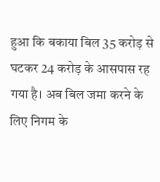हुआ कि बकाया बिल 35 करोड़ से घटकर 24 करोड़ के आसपास रह गया है। अब बिल जमा करने के लिए निगम के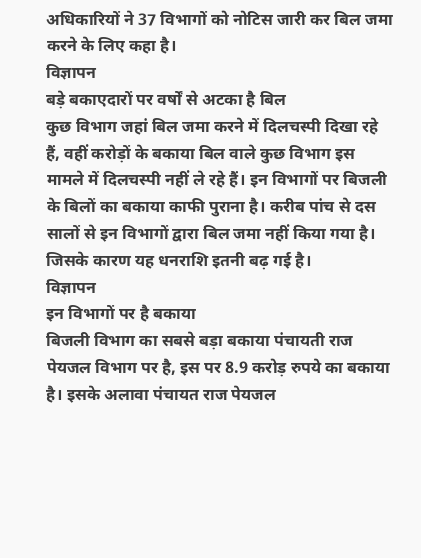अधिकारियों ने 37 विभागों को नोटिस जारी कर बिल जमा करने के लिए कहा है।
विज्ञापन
बड़े बकाएदारों पर वर्षों से अटका है बिल
कुछ विभाग जहां बिल जमा करने में दिलचस्पी दिखा रहे हैं, वहीं करोड़ों के बकाया बिल वाले कुछ विभाग इस मामले में दिलचस्पी नहीं ले रहे हैं। इन विभागों पर बिजली के बिलों का बकाया काफी पुराना है। करीब पांच से दस सालों से इन विभागों द्वारा बिल जमा नहीं किया गया है। जिसके कारण यह धनराशि इतनी बढ़ गई है।
विज्ञापन
इन विभागों पर है बकाया
बिजली विभाग का सबसे बड़ा बकाया पंचायती राज पेयजल विभाग पर है, इस पर 8.9 करोड़ रुपये का बकाया है। इसके अलावा पंचायत राज पेयजल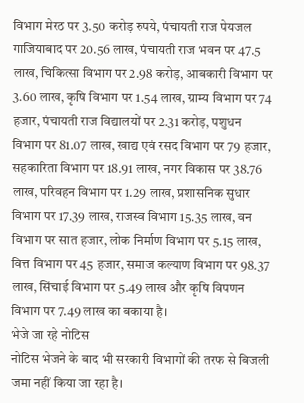विभाग मेरठ पर 3.50 करोड़ रुपये, पंचायती राज पेयजल गाजियाबाद पर 20.56 लाख, पंचायती राज भवन पर 47.5 लाख, चिकित्सा विभाग पर 2.98 करोड़, आबकारी विभाग पर 3.60 लाख, कृषि विभाग पर 1.54 लाख, ग्राम्य विभाग पर 74 हजार, पंचायती राज विद्यालयों पर 2.31 करोड़, पशुधन विभाग पर 81.07 लाख, खाद्य एवं रसद विभाग पर 79 हजार, सहकारिता विभाग पर 18.91 लाख, नगर विकास पर 38.76 लाख, परिवहन विभाग पर 1.29 लाख, प्रशासनिक सुधार विभाग पर 17.39 लाख, राजस्व विभाग 15.35 लाख, वन विभाग पर सात हजार, लोक निर्माण विभाग पर 5.15 लाख, वित्त विभाग पर 45 हजार, समाज कल्याण विभाग पर 98.37 लाख, सिंचाई विभाग पर 5.49 लाख और कृषि विपणन विभाग पर 7.49 लाख का बकाया है।
भेजे जा रहे नोटिस
नोटिस भेजने के बाद भी सरकारी विभागों की तरफ से बिजली जमा नहीं किया जा रहा है।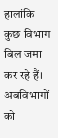हालांकि कुछ विभाग बिल जमा कर रहे हैं। अबविभागों को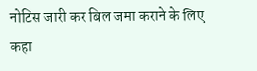नोटिस जारी कर बिल जमा कराने के लिए कहा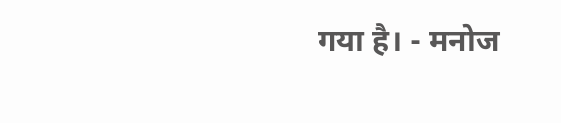गया है। - मनोज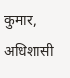कुमार, अधिशासी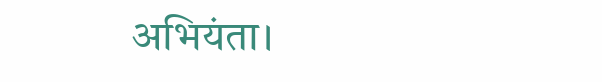अभियंता।